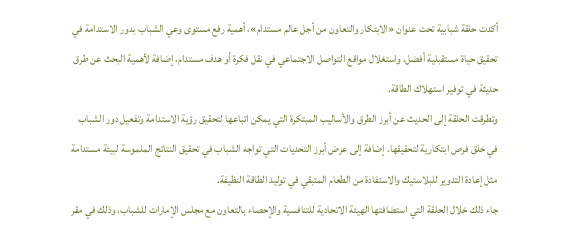أكدت حلقة شبابية تحت عنوان «الابتكار والتعاون من أجل عالم مستدام»، أهمية رفع مستوى وعي الشباب بدور الاستدامة في تحقيق حياة مستقبلية أفضل، واستغلال مواقع التواصل الاجتماعي في نقل فكرة أو هدف مستدام، إضافة لأهمية البحث عن طرق حديثة في توفير استهلاك الطاقة.
وتطرقت الحلقة إلى الحديث عن أبرز الطرق والأساليب المبتكرة التي يمكن اتباعها لتحقيق رؤية الاستدامة وتفعيل دور الشباب في خلق فرص ابتكارية لتحقيقها، إضافة إلى عرض أبرز التحديات التي تواجه الشباب في تحقيق النتائج الملموسة لبيئة مستدامة مثل إعادة التدوير للبلاستيك والاستفادة من الطعام المتبقي في توليد الطاقة النظيفة.
جاء ذلك خلال الحلقة التي استضافتها الهيئة الاتحادية للتنافسية والإحصاء بالتعاون مع مجلس الإمارات للشباب، وذلك في مقر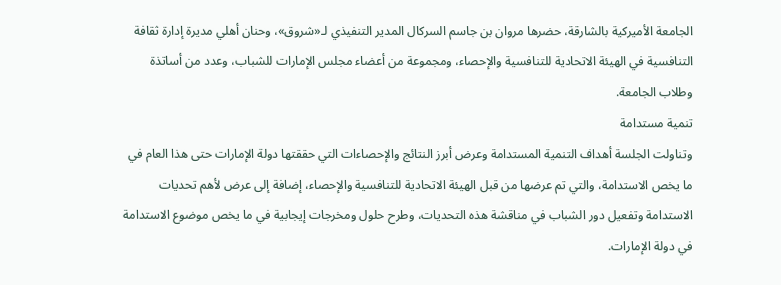الجامعة الأميركية بالشارقة، حضرها مروان بن جاسم السركال المدير التنفيذي لـ«شروق»، وحنان أهلي مديرة إدارة ثقافة التنافسية في الهيئة الاتحادية للتنافسية والإحصاء، ومجموعة من أعضاء مجلس الإمارات للشباب، وعدد من أساتذة وطلاب الجامعة.
تنمية مستدامة
وتناولت الجلسة أهداف التنمية المستدامة وعرض أبرز النتائج والإحصاءات التي حققتها دولة الإمارات حتى هذا العام في ما يخص الاستدامة، والتي تم عرضها من قبل الهيئة الاتحادية للتنافسية والإحصاء، إضافة إلى عرض لأهم تحديات الاستدامة وتفعيل دور الشباب في مناقشة هذه التحديات، وطرح حلول ومخرجات إيجابية في ما يخص موضوع الاستدامة في دولة الإمارات.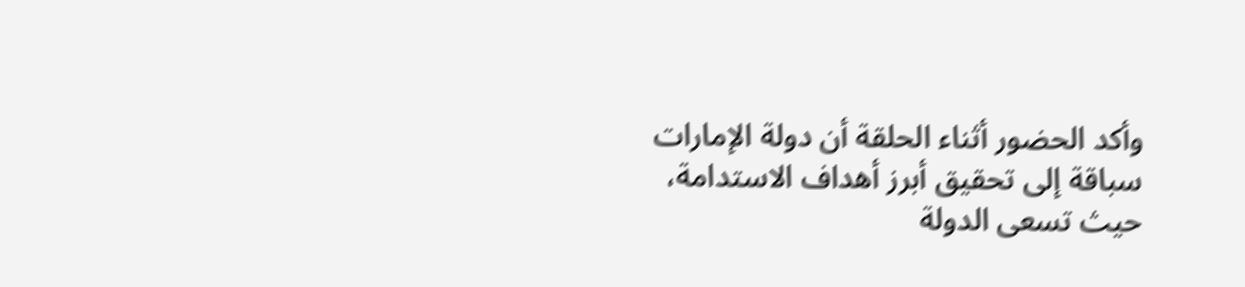وأكد الحضور أثناء الحلقة أن دولة الإمارات سباقة إلى تحقيق أبرز أهداف الاستدامة، حيث تسعى الدولة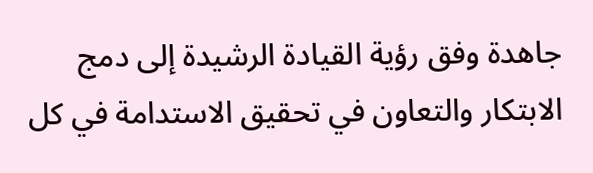جاهدة وفق رؤية القيادة الرشيدة إلى دمج الابتكار والتعاون في تحقيق الاستدامة في كل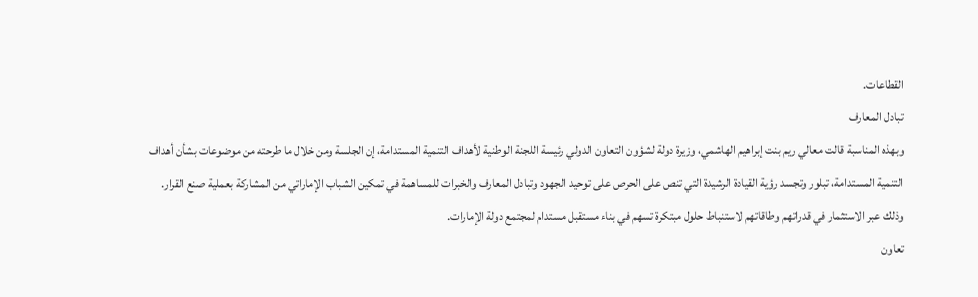القطاعات.
تبادل المعارف
وبهذه المناسبة قالت معالي ريم بنت إبراهيم الهاشمي، وزيرة دولة لشؤون التعاون الدولي رئيسة اللجنة الوطنية لأهداف التنمية المستدامة، إن الجلسة ومن خلال ما طرحته من موضوعات بشأن أهداف التنمية المستدامة، تبلور وتجسد رؤية القيادة الرشيدة التي تنص على الحرص على توحيد الجهود وتبادل المعارف والخبرات للمساهمة في تمكين الشباب الإماراتي من المشاركة بعملية صنع القرار.
وذلك عبر الاستثمار في قدراتهم وطاقاتهم لاستنباط حلول مبتكرة تسهم في بناء مستقبل مستدام لمجتمع دولة الإمارات.
تعاون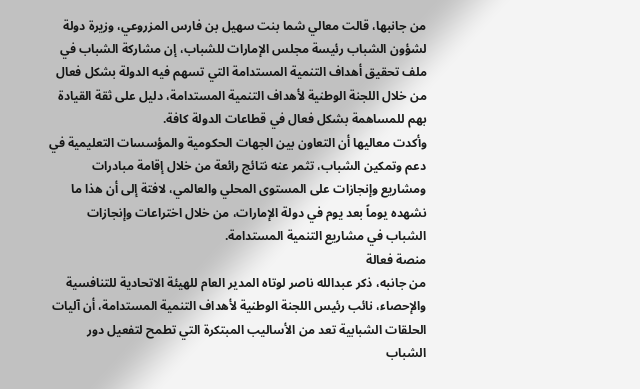من جانبها، قالت معالي شما بنت سهيل بن فارس المزروعي، وزيرة دولة لشؤون الشباب رئيسة مجلس الإمارات للشباب، إن مشاركة الشباب في ملف تحقيق أهداف التنمية المستدامة التي تسهم فيه الدولة بشكل فعال من خلال اللجنة الوطنية لأهداف التنمية المستدامة، دليل على ثقة القيادة بهم للمساهمة بشكل فعال في قطاعات الدولة كافة.
وأكدت معاليها أن التعاون بين الجهات الحكومية والمؤسسات التعليمية في دعم وتمكين الشباب، تثمر عنه نتائج رائعة من خلال إقامة مبادرات ومشاريع وإنجازات على المستوى المحلي والعالمي، لافتة إلى أن هذا ما نشهده يوماً بعد يوم في دولة الإمارات، من خلال اختراعات وإنجازات الشباب في مشاريع التنمية المستدامة.
منصة فعالة
من جانبه، ذكر عبدالله ناصر لوتاه المدير العام للهيئة الاتحادية للتنافسية والإحصاء، نائب رئيس اللجنة الوطنية لأهداف التنمية المستدامة، أن آليات الحلقات الشبابية تعد من الأساليب المبتكرة التي تطمح لتفعيل دور الشباب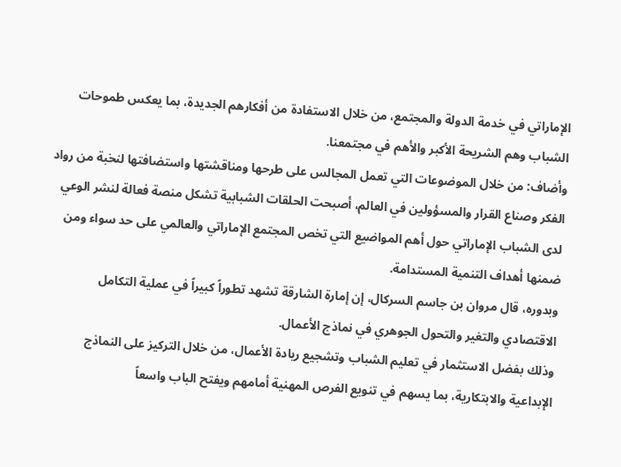الإماراتي في خدمة الدولة والمجتمع، من خلال الاستفادة من أفكارهم الجديدة، بما يعكس طموحات الشباب وهم الشريحة الأكبر والأهم في مجتمعنا.
وأضاف: من خلال الموضوعات التي تعمل المجالس على طرحها ومناقشتها واستضافتها لنخبة من رواد الفكر وصناع القرار والمسؤولين في العالم، أصبحت الحلقات الشبابية تشكل منصة فعالة لنشر الوعي لدى الشباب الإماراتي حول أهم المواضيع التي تخص المجتمع الإماراتي والعالمي على حد سواء ومن ضمنها أهداف التنمية المستدامة.
وبدوره، قال مروان بن جاسم السركال، إن إمارة الشارقة تشهد تطوراً كبيراً في عملية التكامل الاقتصادي والتغير والتحول الجوهري في نماذج الأعمال.
وذلك بفضل الاستثمار في تعليم الشباب وتشجيع ريادة الأعمال، من خلال التركيز على النماذج الإبداعية والابتكارية، بما يسهم في تنويع الفرص المهنية أمامهم ويفتح الباب واسعاً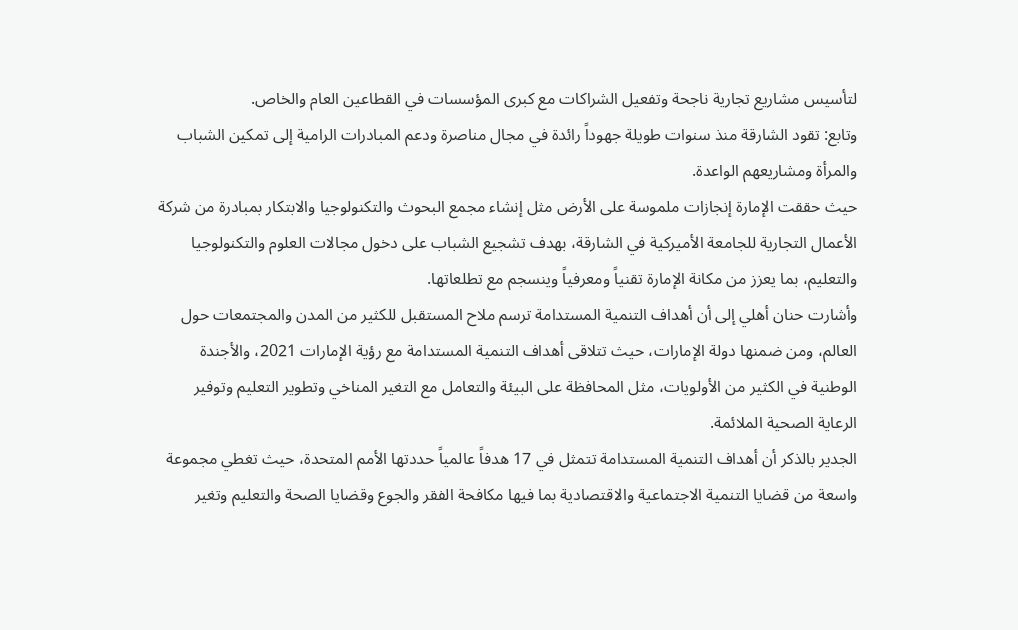لتأسيس مشاريع تجارية ناجحة وتفعيل الشراكات مع كبرى المؤسسات في القطاعين العام والخاص.
وتابع: تقود الشارقة منذ سنوات طويلة جهوداً رائدة في مجال مناصرة ودعم المبادرات الرامية إلى تمكين الشباب والمرأة ومشاريعهم الواعدة.
حيث حققت الإمارة إنجازات ملموسة على الأرض مثل إنشاء مجمع البحوث والتكنولوجيا والابتكار بمبادرة من شركة الأعمال التجارية للجامعة الأميركية في الشارقة، بهدف تشجيع الشباب على دخول مجالات العلوم والتكنولوجيا والتعليم، بما يعزز من مكانة الإمارة تقنياً ومعرفياً وينسجم مع تطلعاتها.
وأشارت حنان أهلي إلى أن أهداف التنمية المستدامة ترسم ملاح المستقبل للكثير من المدن والمجتمعات حول العالم، ومن ضمنها دولة الإمارات، حيث تتلاقى أهداف التنمية المستدامة مع رؤية الإمارات 2021، والأجندة الوطنية في الكثير من الأولويات، مثل المحافظة على البيئة والتعامل مع التغير المناخي وتطوير التعليم وتوفير الرعاية الصحية الملائمة.
الجدير بالذكر أن أهداف التنمية المستدامة تتمثل في 17 هدفاً عالمياً حددتها الأمم المتحدة، حيث تغطي مجموعة واسعة من قضايا التنمية الاجتماعية والاقتصادية بما فيها مكافحة الفقر والجوع وقضايا الصحة والتعليم وتغير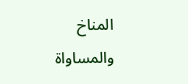المناخ والمساواة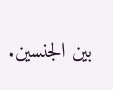بين الجنسين.